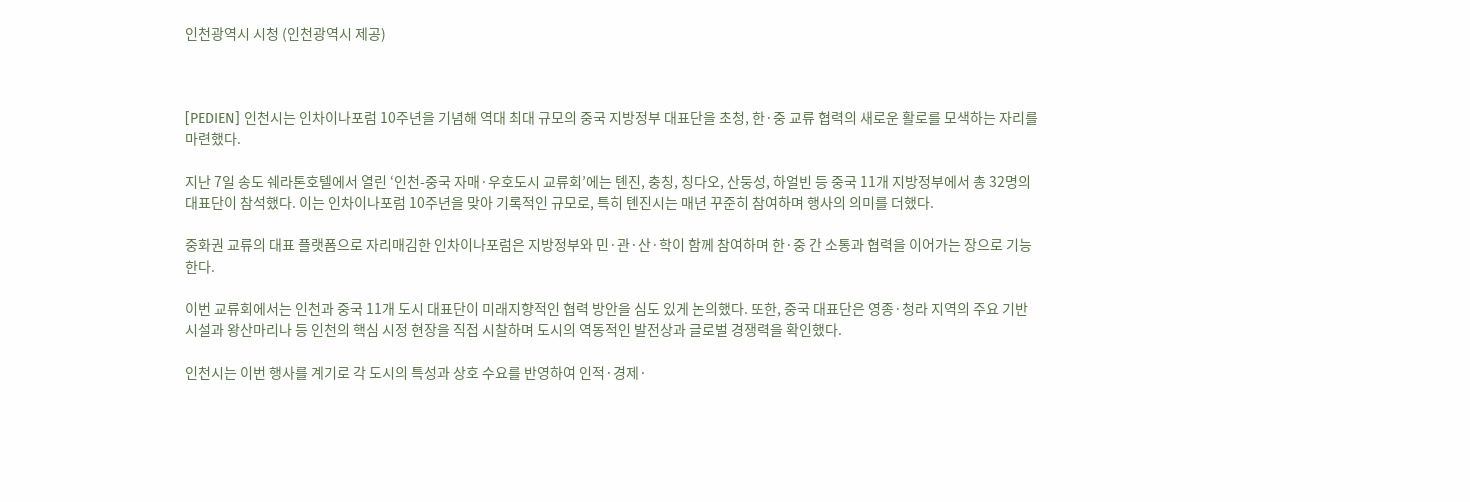인천광역시 시청 (인천광역시 제공)



[PEDIEN] 인천시는 인차이나포럼 10주년을 기념해 역대 최대 규모의 중국 지방정부 대표단을 초청, 한·중 교류 협력의 새로운 활로를 모색하는 자리를 마련했다.

지난 7일 송도 쉐라톤호텔에서 열린 ‘인천-중국 자매·우호도시 교류회’에는 톈진, 충칭, 칭다오, 산둥성, 하얼빈 등 중국 11개 지방정부에서 총 32명의 대표단이 참석했다. 이는 인차이나포럼 10주년을 맞아 기록적인 규모로, 특히 톈진시는 매년 꾸준히 참여하며 행사의 의미를 더했다.

중화권 교류의 대표 플랫폼으로 자리매김한 인차이나포럼은 지방정부와 민·관·산·학이 함께 참여하며 한·중 간 소통과 협력을 이어가는 장으로 기능한다.

이번 교류회에서는 인천과 중국 11개 도시 대표단이 미래지향적인 협력 방안을 심도 있게 논의했다. 또한, 중국 대표단은 영종·청라 지역의 주요 기반시설과 왕산마리나 등 인천의 핵심 시정 현장을 직접 시찰하며 도시의 역동적인 발전상과 글로벌 경쟁력을 확인했다.

인천시는 이번 행사를 계기로 각 도시의 특성과 상호 수요를 반영하여 인적·경제·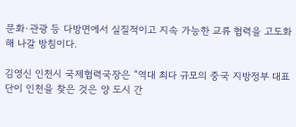문화·관광 등 다방면에서 실질적이고 지속 가능한 교류 협력을 고도화해 나갈 방침이다.

김영신 인천시 국제협력국장은 “역대 최다 규모의 중국 지방정부 대표단이 인천을 찾은 것은 양 도시 간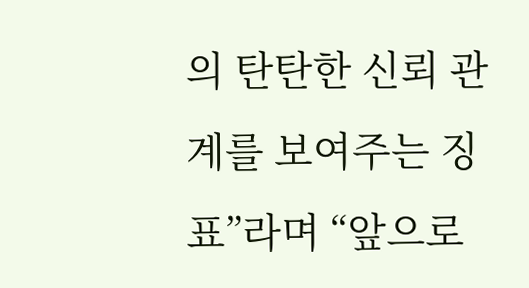의 탄탄한 신뢰 관계를 보여주는 징표”라며 “앞으로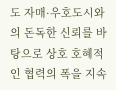도 자매·우호도시와의 돈독한 신뢰를 바탕으로 상호 호혜적인 협력의 폭을 지속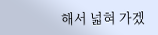해서 넓혀 가겠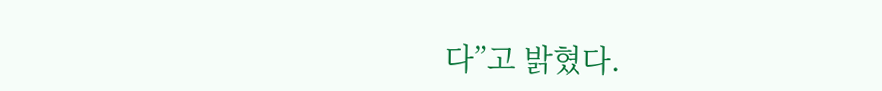다”고 밝혔다.